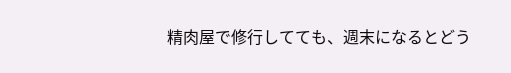精肉屋で修行してても、週末になるとどう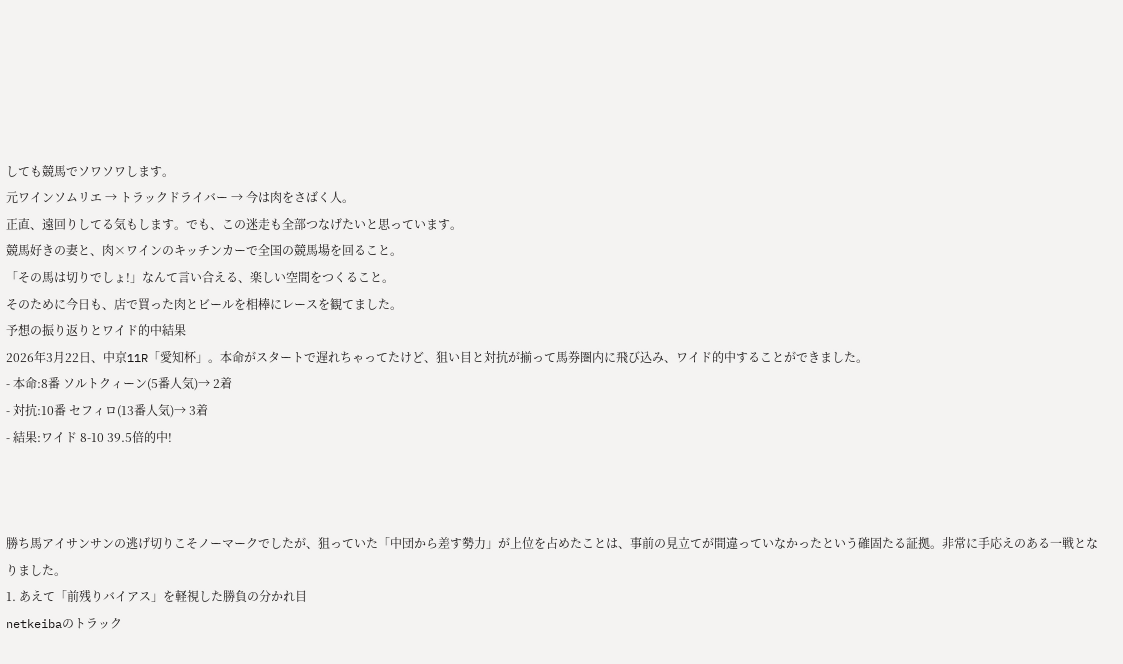しても競馬でソワソワします。
元ワインソムリエ → トラックドライバー → 今は肉をさばく人。
正直、遠回りしてる気もします。でも、この迷走も全部つなげたいと思っています。
競馬好きの妻と、肉×ワインのキッチンカーで全国の競馬場を回ること。
「その馬は切りでしょ!」なんて言い合える、楽しい空間をつくること。
そのために今日も、店で買った肉とビールを相棒にレースを観てました。
予想の振り返りとワイド的中結果
2026年3月22日、中京11R「愛知杯」。本命がスタートで遅れちゃってたけど、狙い目と対抗が揃って馬券圏内に飛び込み、ワイド的中することができました。
- 本命:8番 ソルトクィーン(5番人気)→ 2着
- 対抗:10番 セフィロ(13番人気)→ 3着
- 結果:ワイド 8-10 39.5倍的中!



勝ち馬アイサンサンの逃げ切りこそノーマークでしたが、狙っていた「中団から差す勢力」が上位を占めたことは、事前の見立てが間違っていなかったという確固たる証拠。非常に手応えのある一戦となりました。
1. あえて「前残りバイアス」を軽視した勝負の分かれ目
netkeibaのトラック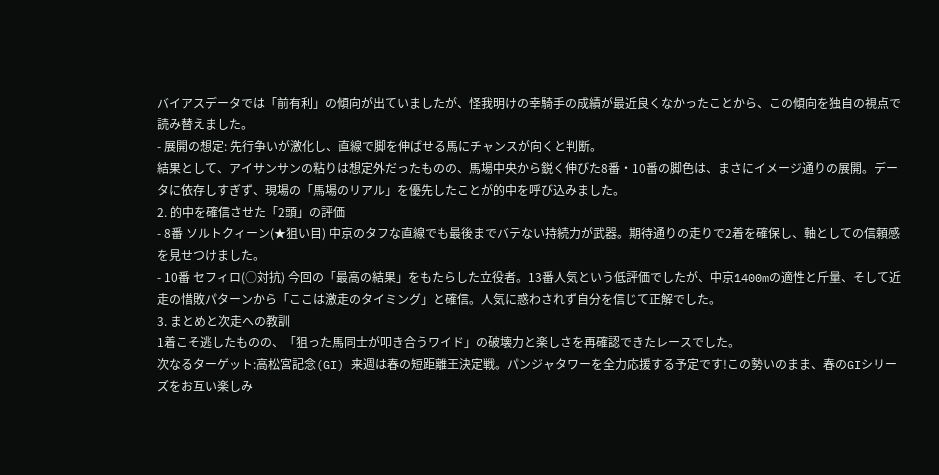バイアスデータでは「前有利」の傾向が出ていましたが、怪我明けの幸騎手の成績が最近良くなかったことから、この傾向を独自の視点で読み替えました。
- 展開の想定: 先行争いが激化し、直線で脚を伸ばせる馬にチャンスが向くと判断。
結果として、アイサンサンの粘りは想定外だったものの、馬場中央から鋭く伸びた8番・10番の脚色は、まさにイメージ通りの展開。データに依存しすぎず、現場の「馬場のリアル」を優先したことが的中を呼び込みました。
2. 的中を確信させた「2頭」の評価
- 8番 ソルトクィーン(★狙い目) 中京のタフな直線でも最後までバテない持続力が武器。期待通りの走りで2着を確保し、軸としての信頼感を見せつけました。
- 10番 セフィロ(○対抗) 今回の「最高の結果」をもたらした立役者。13番人気という低評価でしたが、中京1400mの適性と斤量、そして近走の惜敗パターンから「ここは激走のタイミング」と確信。人気に惑わされず自分を信じて正解でした。
3. まとめと次走への教訓
1着こそ逃したものの、「狙った馬同士が叩き合うワイド」の破壊力と楽しさを再確認できたレースでした。
次なるターゲット:高松宮記念(GI) 来週は春の短距離王決定戦。パンジャタワーを全力応援する予定です!この勢いのまま、春のGIシリーズをお互い楽しみ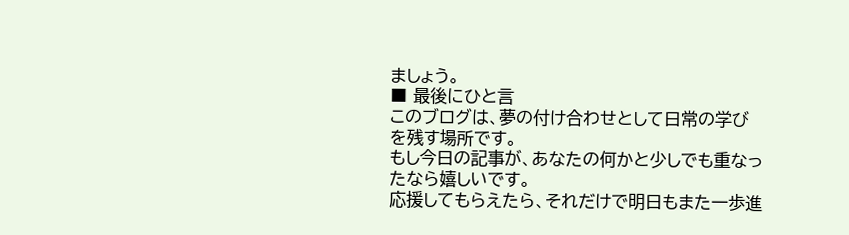ましょう。
■ 最後にひと言
このブログは、夢の付け合わせとして日常の学びを残す場所です。
もし今日の記事が、あなたの何かと少しでも重なったなら嬉しいです。
応援してもらえたら、それだけで明日もまた一歩進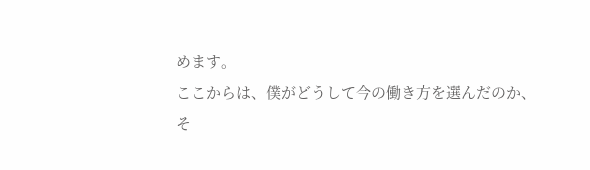めます。
ここからは、僕がどうして今の働き方を選んだのか、
そ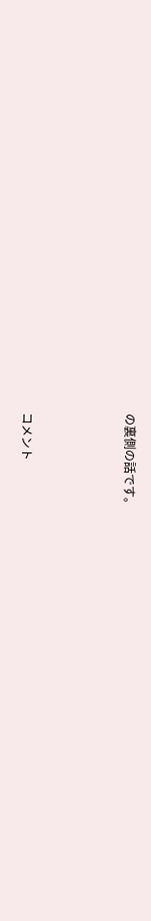の裏側の話です。



コメント